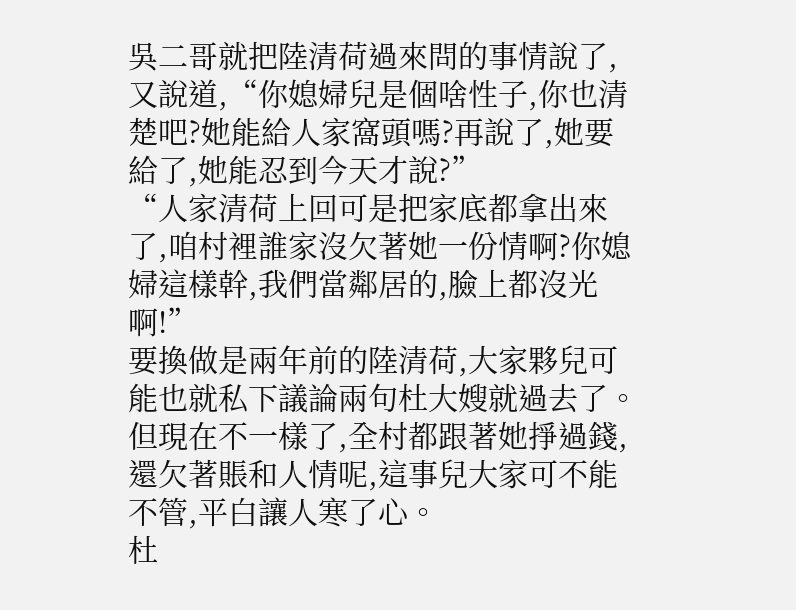吳二哥就把陸清荷過來問的事情說了,又說道,“你媳婦兒是個啥性子,你也清楚吧?她能給人家窩頭嗎?再說了,她要給了,她能忍到今天才說?”
“人家清荷上回可是把家底都拿出來了,咱村裡誰家沒欠著她一份情啊?你媳婦這樣幹,我們當鄰居的,臉上都沒光啊!”
要換做是兩年前的陸清荷,大家夥兒可能也就私下議論兩句杜大嫂就過去了。
但現在不一樣了,全村都跟著她掙過錢,還欠著賬和人情呢,這事兒大家可不能不管,平白讓人寒了心。
杜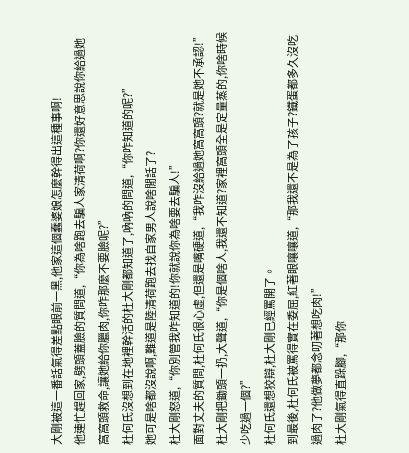大剛被這一番話氣得差點眼前一黑,他家這個蠢婆娘怎麼幹得出這種事啊!
他連忙趕回家,劈頭蓋臉的質問道,“你為啥跑去騙人家清荷啊?你還好意思說你給過她窩窩頭救命,讓她給你臘肉,你咋那麼不要臉呢?”
杜何氏沒想到在地裡幹活的杜大剛都知道了,吶吶的問道,“你咋知道的呢?”
她可是啥都沒說啊,難道是陸清荷跑去找自家男人說啥閒話了?
杜大剛怒道,“你別管我咋知道的!你就說你為啥要去騙人!”
面對丈夫的質問,杜何氏很心虛,但還是嘴硬道,“我咋沒給過她窩窩頭?就是她不承認!”
杜大剛把鋤頭一扔,大聲道,“你是個啥人,我還不知道?家裡窩頭全是定量蒸的,你啥時候少吃過一個?”
杜何氏還想狡辯,杜大剛已經罵開了。
到最後,杜何氏被罵得實在委屈,紅著眼嚷嚷道,“那我還不是為了孩子?鐵蛋都多久沒吃過肉了?他做夢都念叨著想吃肉!”
杜大剛氣得直跺腳,“那你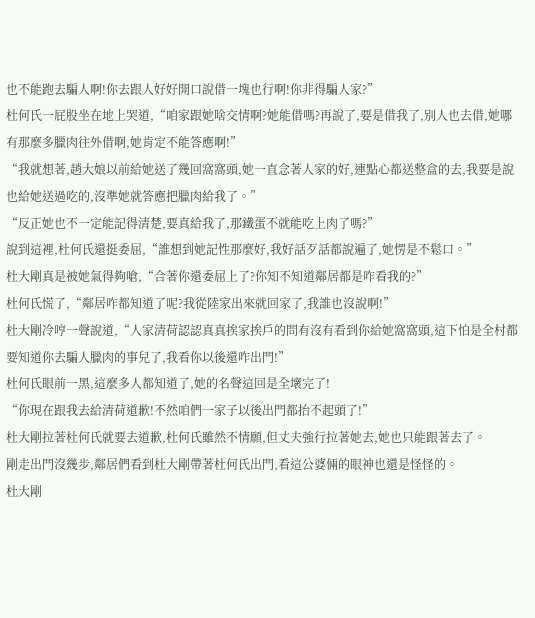也不能跑去騙人啊!你去跟人好好開口說借一塊也行啊!你非得騙人家?”
杜何氏一屁股坐在地上哭道,“咱家跟她啥交情啊?她能借嗎?再說了,要是借我了,別人也去借,她哪有那麼多臘肉往外借啊,她肯定不能答應啊!”
“我就想著,趙大娘以前給她送了幾回窩窩頭,她一直念著人家的好,連點心都送整盒的去,我要是說也給她送過吃的,沒準她就答應把臘肉給我了。”
“反正她也不一定能記得清楚,要真給我了,那鐵蛋不就能吃上肉了嗎?”
說到這裡,杜何氏還挺委屈,“誰想到她記性那麼好,我好話歹話都說遍了,她愣是不鬆口。”
杜大剛真是被她氣得夠嗆,“合著你還委屈上了?你知不知道鄰居都是咋看我的?”
杜何氏慌了,“鄰居咋都知道了呢?我從陸家出來就回家了,我誰也沒說啊!”
杜大剛冷哼一聲說道,“人家清荷認認真真挨家挨戶的問有沒有看到你給她窩窩頭,這下怕是全村都要知道你去騙人臘肉的事兒了,我看你以後還咋出門!”
杜何氏眼前一黑,這麼多人都知道了,她的名聲這回是全壞完了!
“你現在跟我去給清荷道歉!不然咱們一家子以後出門都抬不起頭了!”
杜大剛拉著杜何氏就要去道歉,杜何氏雖然不情願,但丈夫強行拉著她去,她也只能跟著去了。
剛走出門沒幾步,鄰居們看到杜大剛帶著杜何氏出門,看這公婆倆的眼神也還是怪怪的。
杜大剛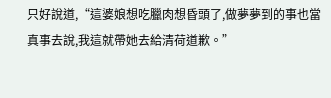只好說道,“這婆娘想吃臘肉想昏頭了,做夢夢到的事也當真事去說,我這就帶她去給清荷道歉。”